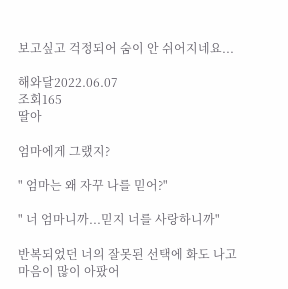보고싶고 걱정되어 숨이 안 쉬어지네요...

해와달2022.06.07
조회165
딸아

엄마에게 그랬지?

" 엄마는 왜 자꾸 나를 믿어?"

" 너 엄마니까...믿지 너를 사랑하니까"

반복되었던 너의 잘못된 선택에 화도 나고 마음이 많이 아팠어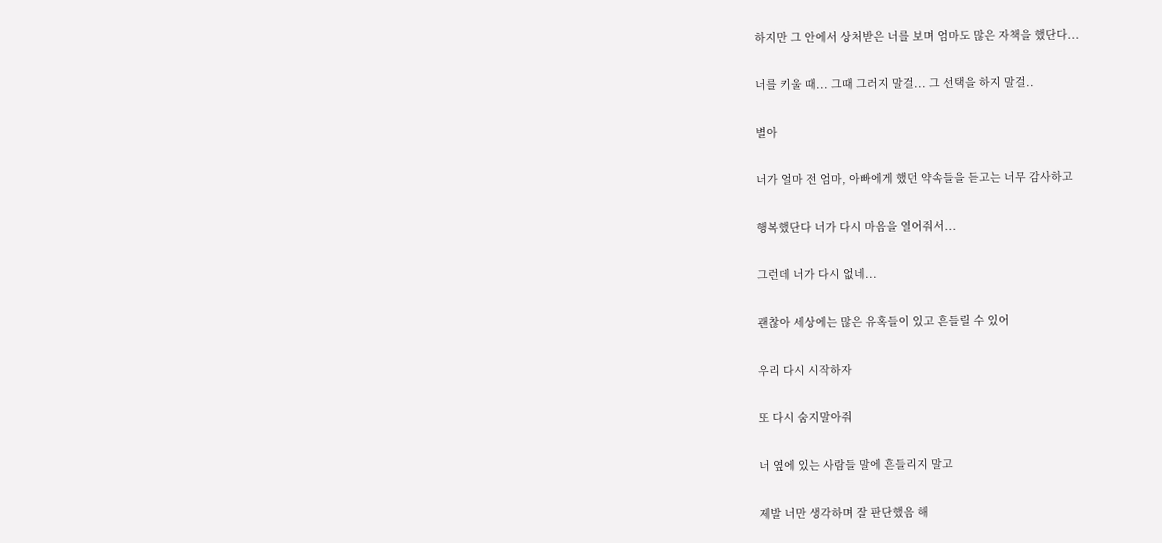하지만 그 안에서 상처받은 너를 보며 엄마도 많은 자책을 했단다...

너를 키울 때... 그때 그러지 말걸... 그 선택을 하지 말걸..

별아

너가 얼마 전 엄마, 아빠에게 했던 약속들을 듣고는 너무 감사하고

행복했단다 너가 다시 마음을 열어줘서...

그런데 너가 다시 없네...

괜찮아 세상에는 많은 유혹들이 있고 흔들릴 수 있어

우리 다시 시작하자

또 다시 숨지말아줘

너 옆에 있는 사람들 말에 흔들리지 말고

제발 너만 생각하며 잘 판단했음 해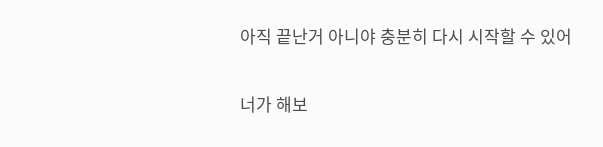아직 끝난거 아니야 충분히 다시 시작할 수 있어

너가 해보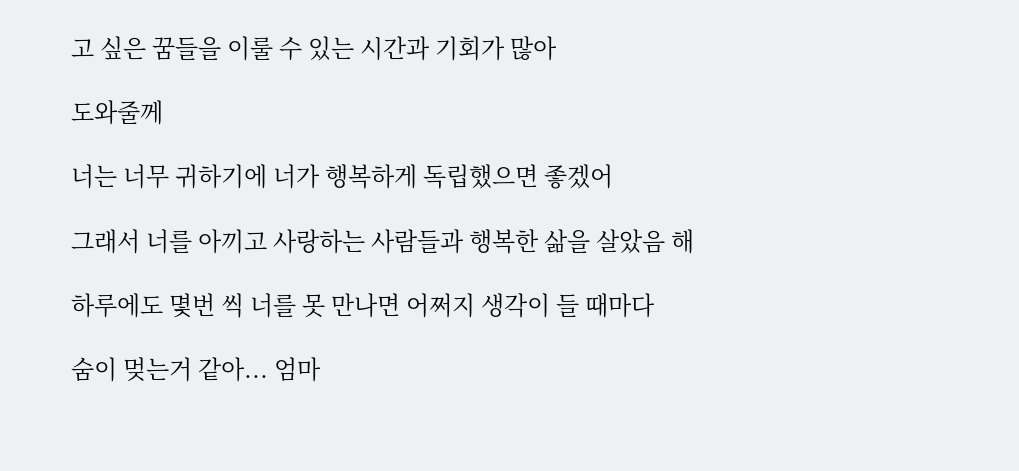고 싶은 꿈들을 이룰 수 있는 시간과 기회가 많아

도와줄께

너는 너무 귀하기에 너가 행복하게 독립했으면 좋겠어

그래서 너를 아끼고 사랑하는 사람들과 행복한 삶을 살았음 해

하루에도 몇번 씩 너를 못 만나면 어쩌지 생각이 들 때마다

숨이 멎는거 같아... 엄마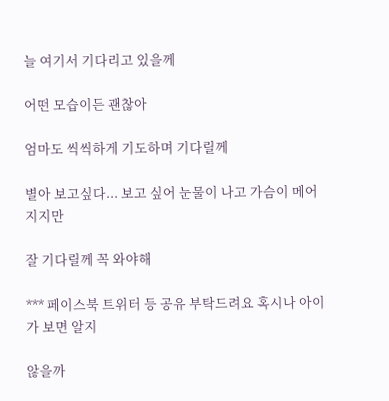늘 여기서 기다리고 있을께

어떤 모습이든 괜찮아

엄마도 씩씩하게 기도하며 기다릴께

별아 보고싶다... 보고 싶어 눈물이 나고 가슴이 메어지지만

잘 기다릴께 꼭 와야해

*** 페이스북 트위터 등 공유 부탁드려요 혹시나 아이가 보면 알지

않을까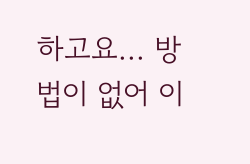하고요... 방법이 없어 이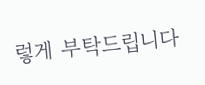렇게 부탁드립니다